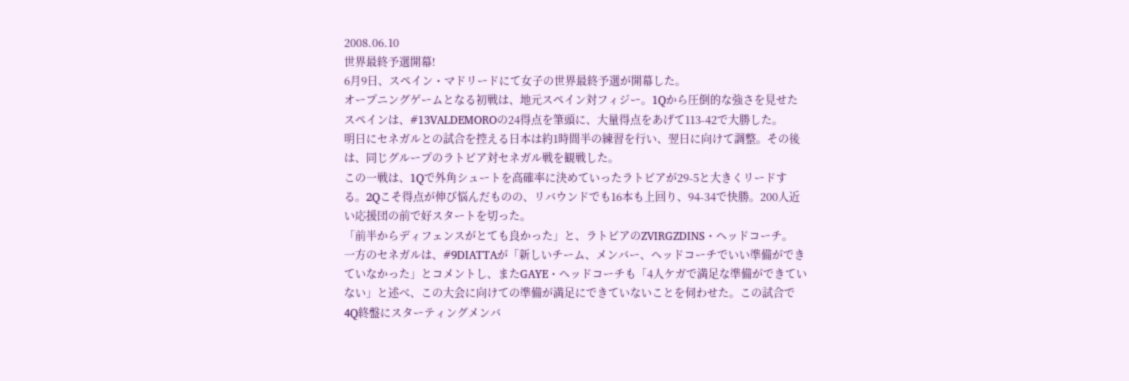2008.06.10
世界最終予選開幕!
6月9日、スペイン・マドリードにて女子の世界最終予選が開幕した。
オープニングゲームとなる初戦は、地元スペイン対フィジー。1Qから圧倒的な強さを見せたスペインは、#13VALDEMOROの24得点を筆頭に、大量得点をあげて113-42で大勝した。
明日にセネガルとの試合を控える日本は約1時間半の練習を行い、翌日に向けて調整。その後は、同じグループのラトビア対セネガル戦を観戦した。
この一戦は、1Qで外角シュートを高確率に決めていったラトビアが29-5と大きくリードする。2Qこそ得点が伸び悩んだものの、リバウンドでも16本も上回り、94-34で快勝。200人近い応援団の前で好スタートを切った。
「前半からディフェンスがとても良かった」と、ラトビアのZVIRGZDINS・ヘッドコーチ。
一方のセネガルは、#9DIATTAが「新しいチーム、メンバー、ヘッドコーチでいい準備ができていなかった」とコメントし、またGAYE・ヘッドコーチも「4人ケガで満足な準備ができていない」と述べ、この大会に向けての準備が満足にできていないことを伺わせた。この試合で4Q終盤にスターティングメンバ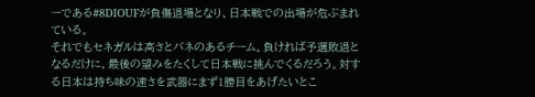ーである#8DIOUFが負傷退場となり、日本戦での出場が危ぶまれている。
それでもセネガルは高さとバネのあるチーム。負ければ予選敗退となるだけに、最後の望みをたくして日本戦に挑んでくるだろう。対する日本は持ち味の速さを武器にまず1勝目をあげたいとこ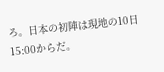ろ。日本の初陣は現地の10日15:00からだ。